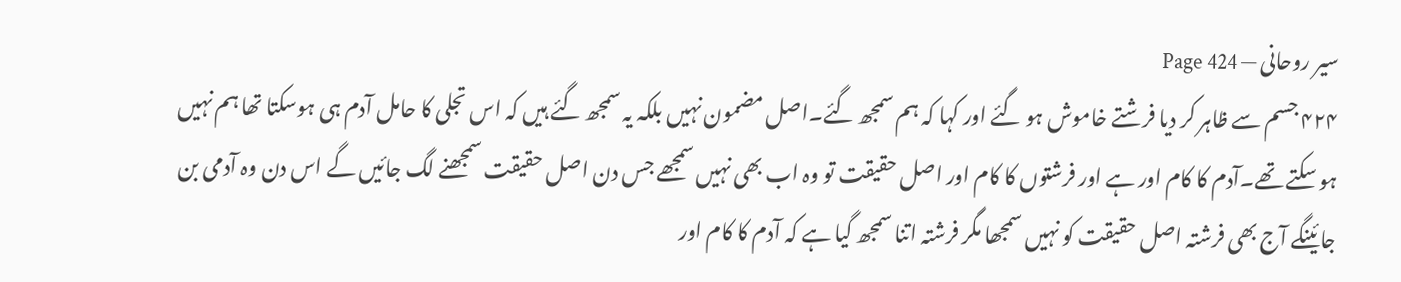سیر روحانی — Page 424
۴۲۴ جسم سے ظاہر کر دیا فرشتے خاموش ہو گئے اور کہا کہ ہم سمجھ گئے۔اصل مضمون نہیں بلکہ یہ سمجھ گئے ہیں کہ اس تجلی کا حامل آدم ہی ہوسکتا تھا ہم نہیں ہو سکتے تھے۔آدم کا کام اور ہے اور فرشتوں کا کام اور اصل حقیقت تو وہ اب بھی نہیں سمجھے جس دن اصل حقیقت سمجھنے لگ جائیں گے اس دن وہ آدمی بن جائینگے آج بھی فرشتہ اصل حقیقت کو نہیں سمجھا مگر فرشتہ اتنا سمجھ گیا ہے کہ آدم کا کام اور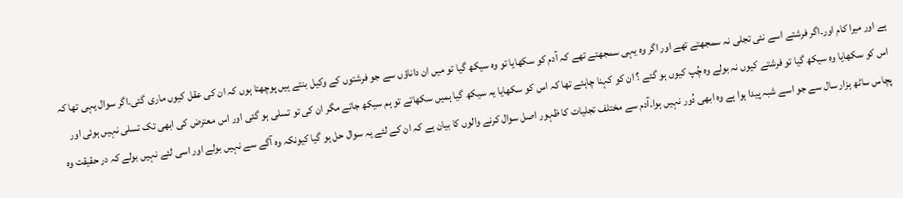ہے اور میرا کام اور۔اگر فرشتے اسے نئی تجلی نہ سمجھتے تھے اور اگر وہ یہی سمجھتے تھے کہ آدم کو سکھایا تو وہ سیکھ گیا تو میں ان داناؤں سے جو فرشتوں کے وکیل بنتے ہیں پوچھتا ہوں کہ ان کی عقل کیوں ماری گئی۔اگر سوال یہی تھا کہ اس کو سکھایا وہ سیکھ گیا تو فرشتے کیوں نہ بولے وہ چُپ کیوں ہو گئے ؟ ان کو کہنا چاہئے تھا کہ اس کو سکھایا یہ سیکھ گیا ہمیں سکھاتے تو ہم سیکھ جاتے مگر ان کی تو تسلی ہو گئی اور اس معترض کی ابھی تک تسلی نہیں ہوئی اور پچاس ساٹھ ہزار سال سے جو اسے شبہ پیدا ہوا ہے وہ ابھی دُور نہیں ہوا۔آدم سے مختلف تجلیات کا ظہور اصل سوال کرنے والوں کا بیان ہے کہ ان کے لئے یہ سوال حل ہو گیا کیونکہ وہ آگے سے نہیں بولے اور اسی لئے نہیں بولے کہ در حقیقت وہ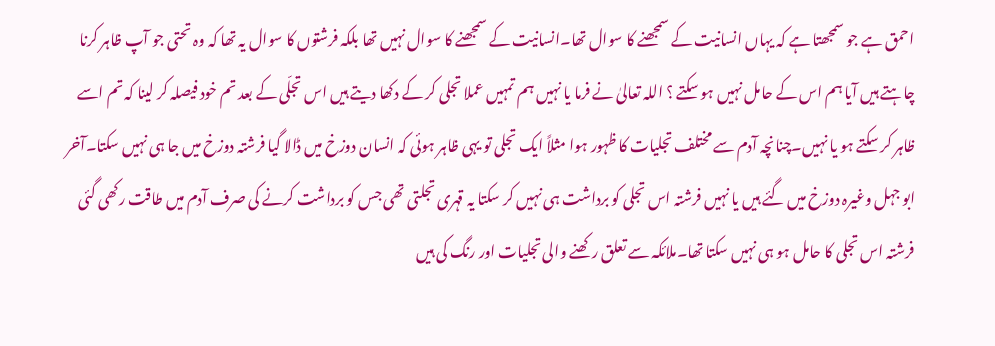احمق ہے جو سمجھتا ہے کہ یہاں انسانیت کے سمجھنے کا سوال تھا۔انسانیت کے سمجھنے کا سوال نہیں تھا بلکہ فرشتوں کا سوال یہ تھا کہ وہ تحتی جو آپ ظاہر کرنا چاہتے ہیں آیا ہم اس کے حامل نہیں ہو سکتے ؟ اللہ تعالیٰ نے فرما یا نہیں ہم تمہیں عملا تجلی کر کے دکھا دیتے ہیں اس تجلّی کے بعد تم خود فیصلہ کر لینا کہ تم اسے ظاہر کر سکتے ہو یا نہیں۔چنانچہ آدم سے مختلف تجلیات کا ظہور ہوا مثلاً ایک تجلی تو یہی ظاہر ہوئی کہ انسان دوزخ میں ڈالا گیا فرشتہ دوزخ میں جا ہی نہیں سکتا۔آخر ابو جہل وغیرہ دوزخ میں گئے ہیں یا نہیں فرشتہ اس تجلی کو برداشت ہی نہیں کر سکتا یہ قہری تجلتی تھی جس کو برداشت کرنے کی صرف آدم میں طاقت رکھی گئی فرشتہ اس تجلی کا حامل ہو ہی نہیں سکتا تھا۔ملائکہ سے تعلق رکھنے والی تجلیات اور رنگ کی ہیں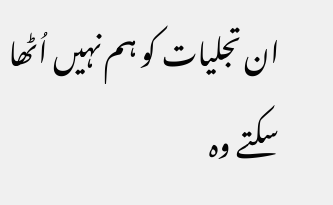ان تجلیات کو ہم نہیں اُٹھا سکتے وہ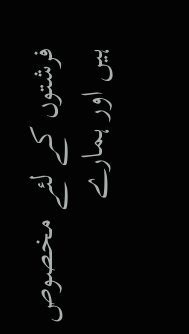فرشتوں کے لئے مخصوص ہیں اور ہمارے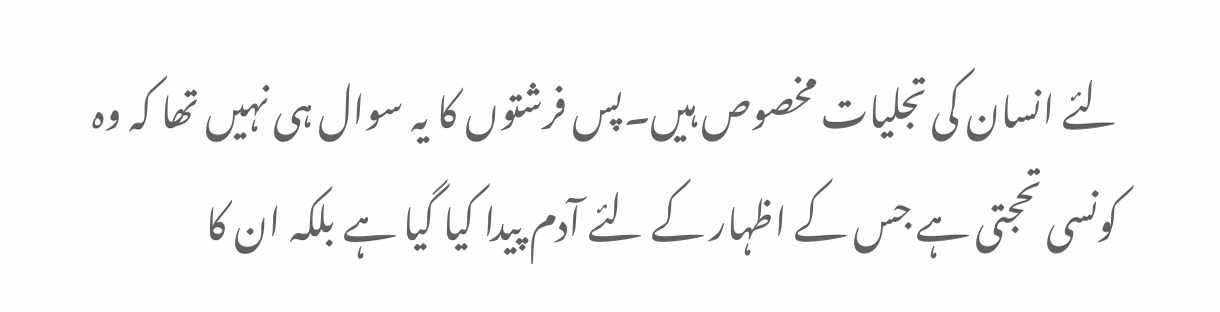لئے انسان کی تجلیات مخصوص ہیں۔پس فرشتوں کا یہ سوال ہی نہیں تھا کہ وہ کونسی تحجتی ہے جس کے اظہار کے لئے آدم پیدا کیا گیا ہے بلکہ ان کا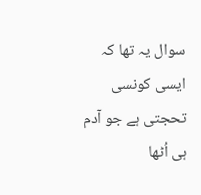سوال یہ تھا کہ ایسی کونسی تحجتی ہے جو آدم ہی اُٹھا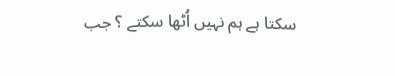سکتا ہے ہم نہیں اُٹھا سکتے ؟ جب